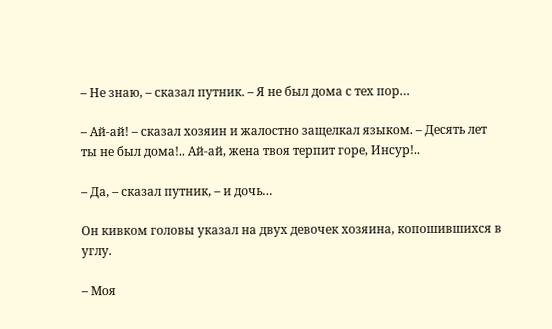– Не знаю, – сказал путник. – Я не был дома с тех пор…

– Ай-ай! – сказал хозяин и жалостно защелкал языком. – Десять лет ты не был дома!.. Ай-ай, жена твоя терпит горе, Инсур!..

– Да, – сказал путник, – и дочь…

Он кивком головы указал на двух девочек хозяина, копошившихся в углу.

– Моя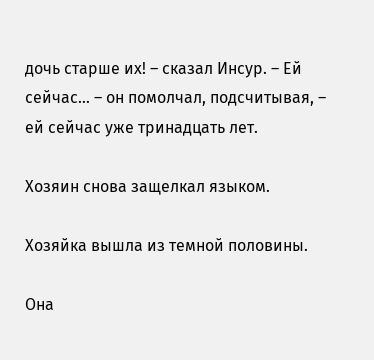дочь старше их! – сказал Инсур. – Ей сейчас… – он помолчал, подсчитывая, – ей сейчас уже тринадцать лет.

Хозяин снова защелкал языком.

Хозяйка вышла из темной половины.

Она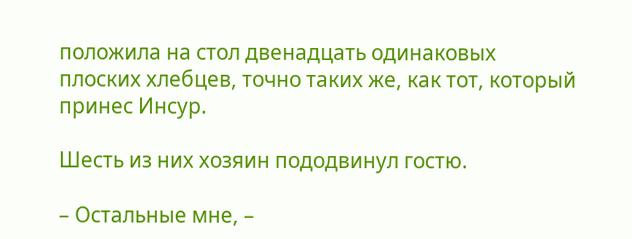положила на стол двенадцать одинаковых плоских хлебцев, точно таких же, как тот, который принес Инсур.

Шесть из них хозяин пододвинул гостю.

– Остальные мне, –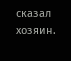сказал хозяин.